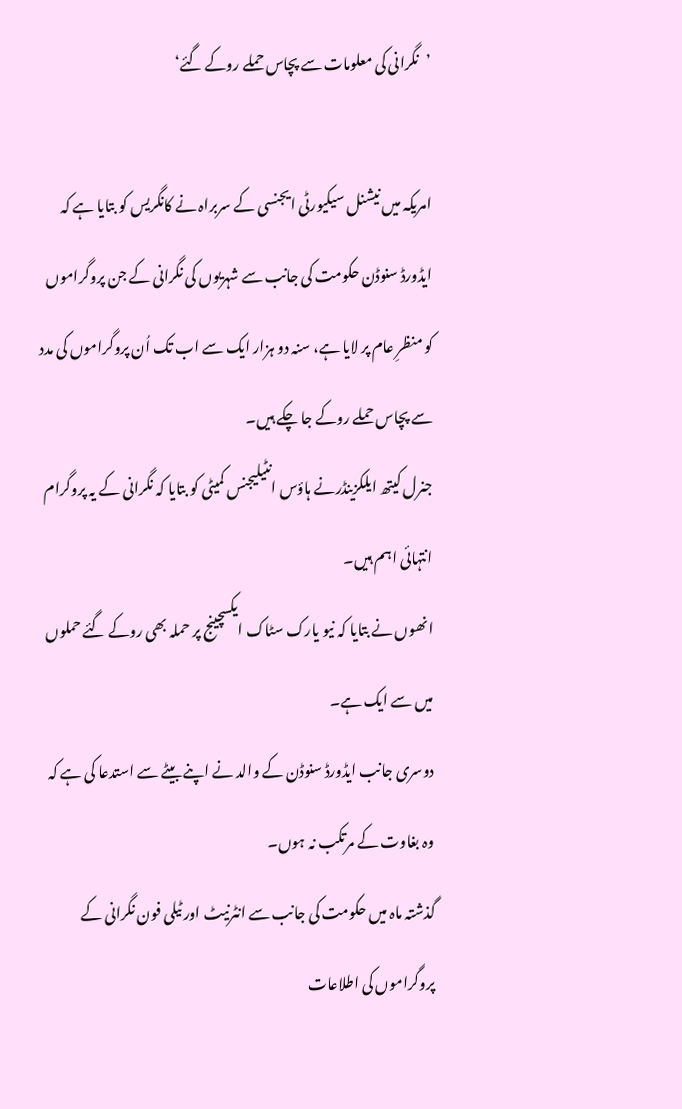’نگرانی کی معلومات سے پچاس حملے روکے گئے‘

امریکہ میں نیشنل سیکیورٹی ایجنسی کے سربراہ نے کانگریس کو بتایا ہے کہ ایڈورڈ سنوڈن حکومت کی جانب سے شہریوں کی نگرانی کے جن پروگراموں کو منظرِ عام پر لایا ہے، سنہ دو ہزار ایک سے اب تک اُن پروگراموں کی مدد سے پچاس حملے روکے جا چکے ہیں۔
جنرل کیتھ ایلکزینڈرنے ہاؤس انٹیلیجنس کمیٹی کو بتایا کہ نگرانی کے یہ پروگرام انتہائی اہم ہیں۔
انھوں نے بتایا کہ نیو یارک سٹاک ایکسچینج پر حملہ بھی روکے گئے حملوں میں سے ایک ہے۔
دوسری جانب ایڈورڈ سنوڈن کے والد نے اپنے بیٹے سے استدعا کی ہے کہ وہ بغاوت کے مرتکب نہ ہوں۔
گذشتہ ماہ میں حکومت کی جانب سے انٹرنیٹ اور ٹیلی فون نگرانی کے پروگراموں کی اطلاعات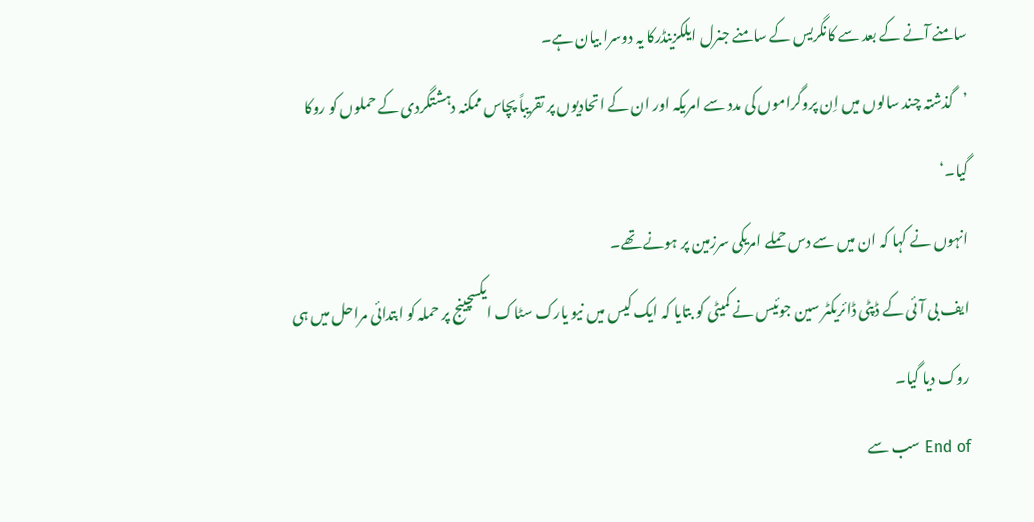سامنے آنے کے بعد سے کانگریس کے سامنے جنرل ایلکزینڈرکا یہ دوسرا بیان ہے۔
’گذشتہ چند سالوں میں اِن پروگراموں کی مدد سے امریکہ اور ان کے اتحادیوں پر تقریباً پچاس ممکنہ دہشتگردی کے حملوں کو روکا گیا۔‘
انہوں نے کہا کہ ان میں سے دس حملے امریکی سرزمین پر ہونے تھے۔
ایف بی آئی کے ڈپٹی ڈائریکٹر سین جوئیس نے کمیٹی کو بتایا کہ ایک کیس میں نیو یارک سٹاک ایکسچینج پر حملہ کو ابتدائی مراحل میں ہی روک دیا گیا۔
End of سب سے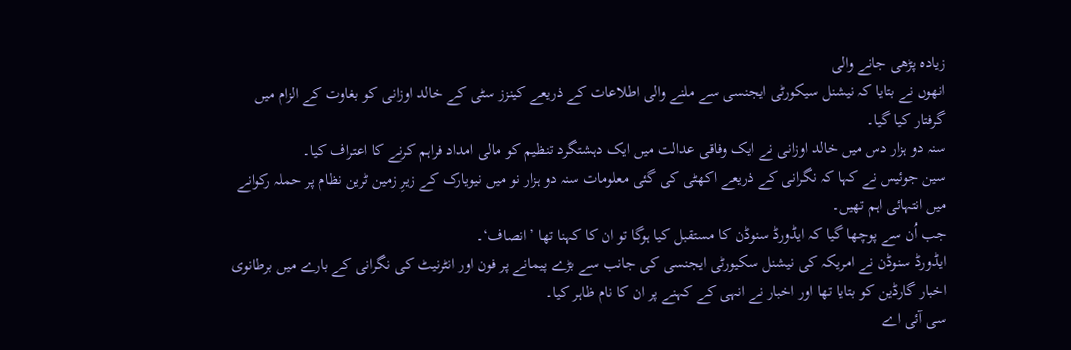زیادہ پڑھی جانے والی
انھوں نے بتایا کہ نیشنل سیکورٹی ایجنسی سے ملنے والی اطلاعات کے ذریعے کینزز سٹی کے خالد اوزانی کو بغاوت کے الزام میں گرفتار کیا گیا۔
سنہ دو ہزار دس میں خالد اوزانی نے ایک وفاقی عدالت میں ایک دہشتگرد تنظیم کو مالی امداد فراہم کرنے کا اعتراف کیا۔
سین جوئیس نے کہا کہ نگرانی کے ذریعے اکھٹی کی گئی معلومات سنہ دو ہزار نو میں نیویارک کے زیرِ زمین ٹرین نظام پر حملہ رکوانے میں انتہائی اہم تھیں۔
جب اُن سے پوچھا گیا کہ ایڈورڈ سنوڈن کا مستقبل کیا ہوگا تو ان کا کہنا تھا ’انصاف‘۔
ایڈورڈ سنوڈن نے امریکہ کی نیشنل سکیورٹی ایجنسی کی جانب سے بڑے پیمانے پر فون اور انٹرنیٹ کی نگرانی کے بارے میں برطانوی اخبار گارڈین کو بتایا تھا اور اخبار نے انہی کے کہنے پر ان کا نام ظاہر کیا۔
سی آئی اے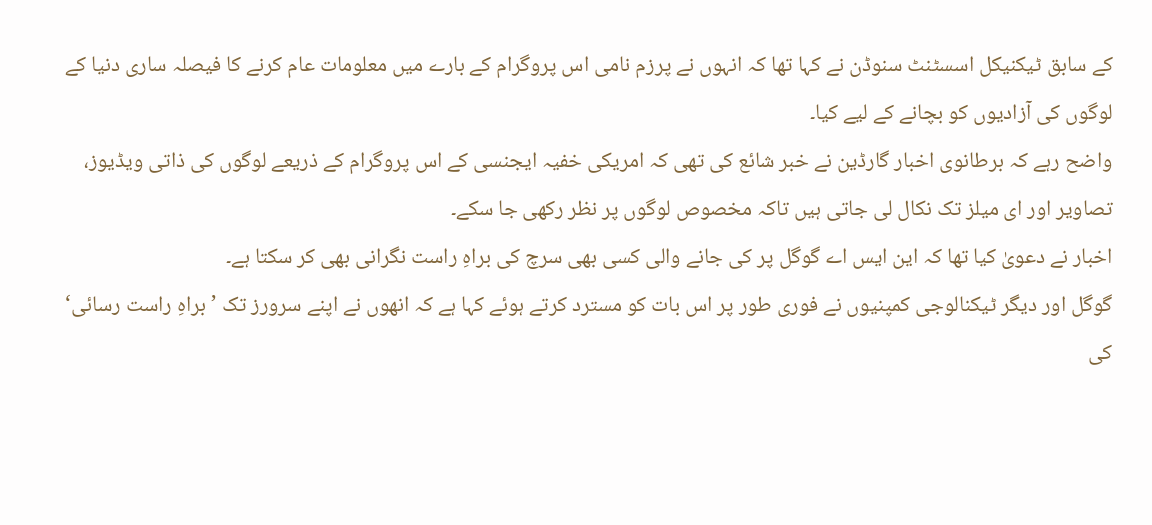کے سابق ٹیکنیکل اسسٹنٹ سنوڈن نے کہا تھا کہ انہوں نے پرزم نامی اس پروگرام کے بارے میں معلومات عام کرنے کا فیصلہ ساری دنیا کے لوگوں کی آزادیوں کو بچانے کے لیے کیا۔
واضح رہے کہ برطانوی اخبار گارڈین نے خبر شائع کی تھی کہ امریکی خفیہ ایجنسی کے اس پروگرام کے ذریعے لوگوں کی ذاتی ویڈیوز، تصاویر اور ای میلز تک نکال لی جاتی ہیں تاکہ مخصوص لوگوں پر نظر رکھی جا سکے۔
اخبار نے دعویٰ کیا تھا کہ این ایس اے گوگل پر کی جانے والی کسی بھی سرچ کی براہِ راست نگرانی بھی کر سکتا ہے۔
گوگل اور دیگر ٹیکنالوجی کمپنیوں نے فوری طور پر اس بات کو مسترد کرتے ہوئے کہا ہے کہ انھوں نے اپنے سرورز تک ’براہِ راست رسائی‘ کی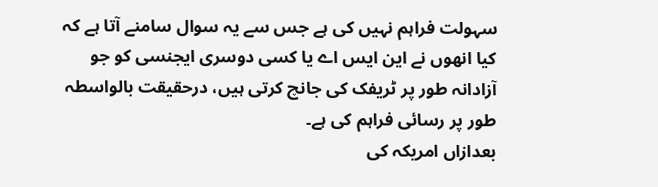سہولت فراہم نہیں کی ہے جس سے یہ سوال سامنے آتا ہے کہ کیا انھوں نے این ایس اے یا کسی دوسری ایجنسی کو جو آزادانہ طور پر ٹریفک کی جانچ کرتی ہیں، درحقیقت بالواسطہ طور پر رسائی فراہم کی ہے۔
بعدازاں امریکہ کی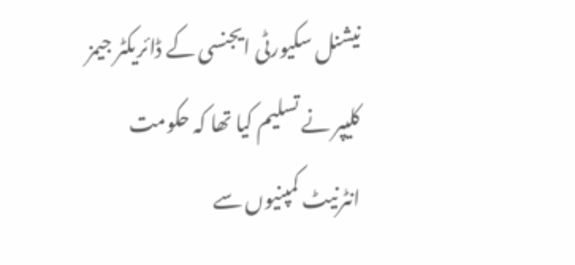نیشنل سکیورٹی ایجنسی کے ڈائریکٹر جیمز کلیپر نے تسلیم کیا تھا کہ حکومت انٹرنیٹ کمپنیوں سے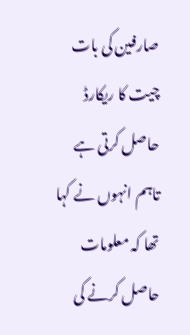صارفین کی بات چیت کا ریکارڈ حاصل کرتی ہے تاہم انہوں نے کہا تھا کہ معلومات حاصل کرنے کی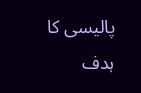پالیسی کا ہدف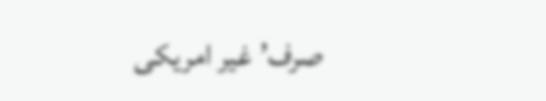صرف’غیر امریکی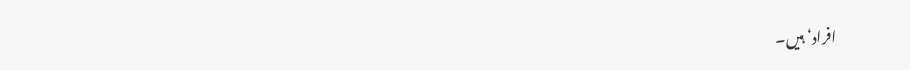افراد‘ ہیں۔